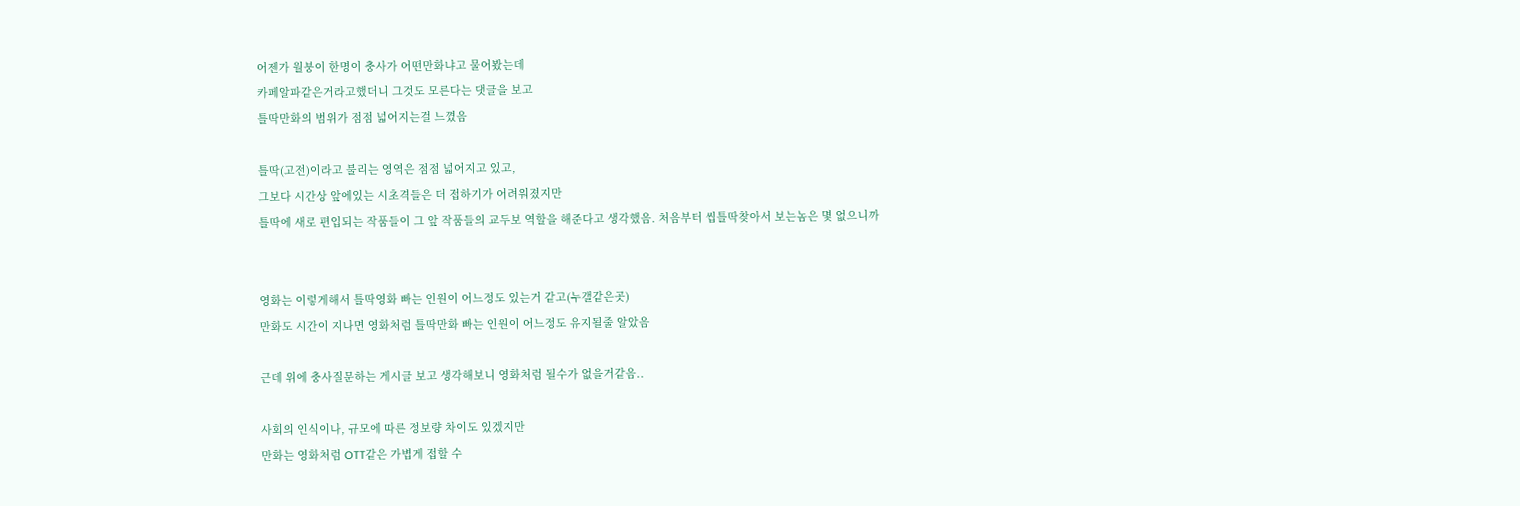어젠가 월붕이 한명이 충사가 어떤만화냐고 물어봤는데
카페알파같은거라고했더니 그것도 모른다는 댓글을 보고
틀딱만화의 범위가 점점 넓어지는걸 느꼈음

틀딱(고전)이라고 불리는 영역은 점점 넓어지고 있고,
그보다 시간상 앞에있는 시초격들은 더 접하기가 어려워졌지만
틀딱에 새로 편입되는 작품들이 그 앞 작품들의 교두보 역할을 해준다고 생각했음. 처음부터 씹틀딱찾아서 보는놈은 몇 없으니까


영화는 이렇게해서 틀딱영화 빠는 인원이 어느정도 있는거 같고(누갤같은곳)
만화도 시간이 지나면 영화처럼 틀딱만화 빠는 인원이 어느정도 유지될줄 알았음

근데 위에 충사질문하는 게시글 보고 생각해보니 영화처럼 될수가 없을거같음..

사회의 인식이나, 규모에 따른 정보량 차이도 있겠지만
만화는 영화처럼 OTT같은 가볍게 접할 수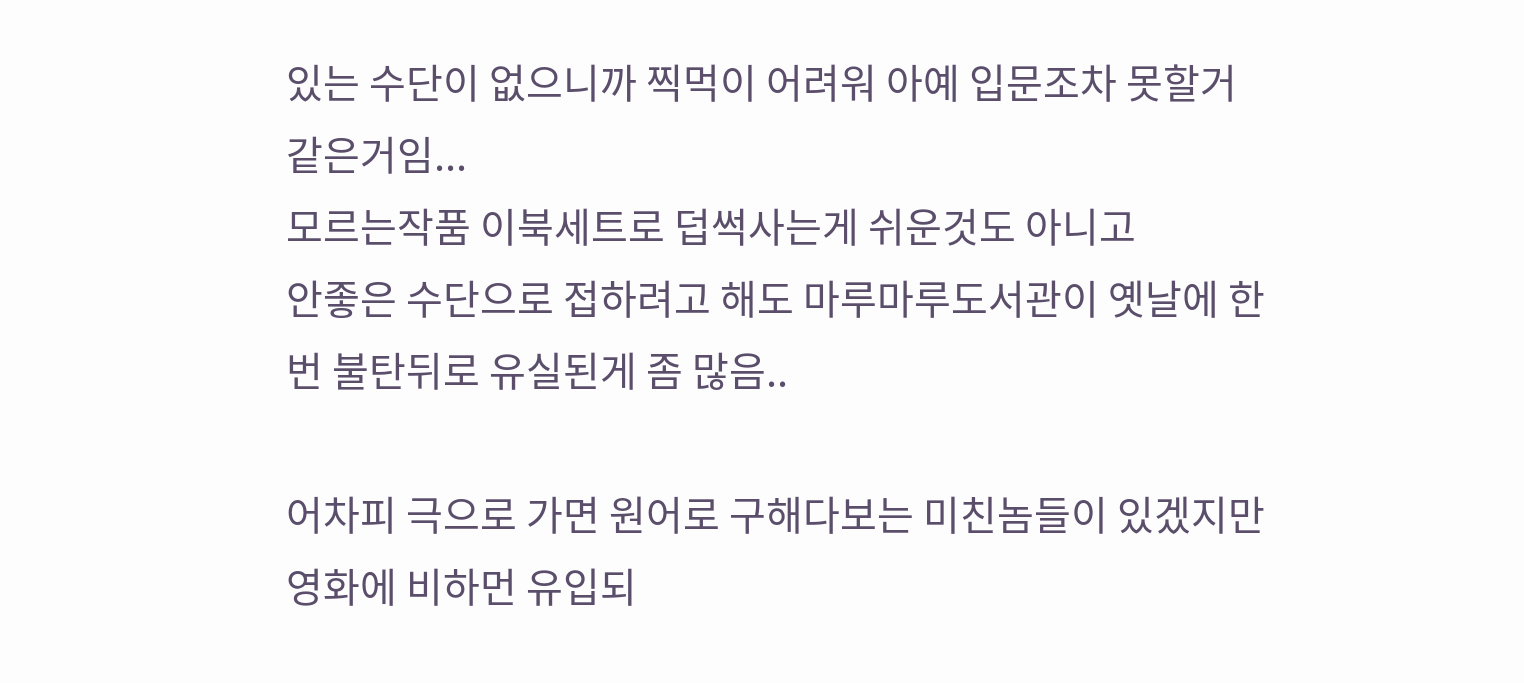있는 수단이 없으니까 찍먹이 어려워 아예 입문조차 못할거 같은거임...
모르는작품 이북세트로 덥썩사는게 쉬운것도 아니고
안좋은 수단으로 접하려고 해도 마루마루도서관이 옛날에 한번 불탄뒤로 유실된게 좀 많음..

어차피 극으로 가면 원어로 구해다보는 미친놈들이 있겠지만
영화에 비하먼 유입되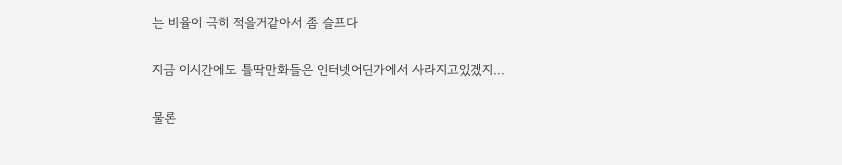는 비율이 극히 적을거같아서 좀 슬프다

지금 이시간에도 틀딱만화들은 인터넷어딘가에서 사라지고있겠지...

물론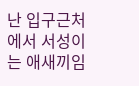난 입구근처에서 서성이는 애새끼임